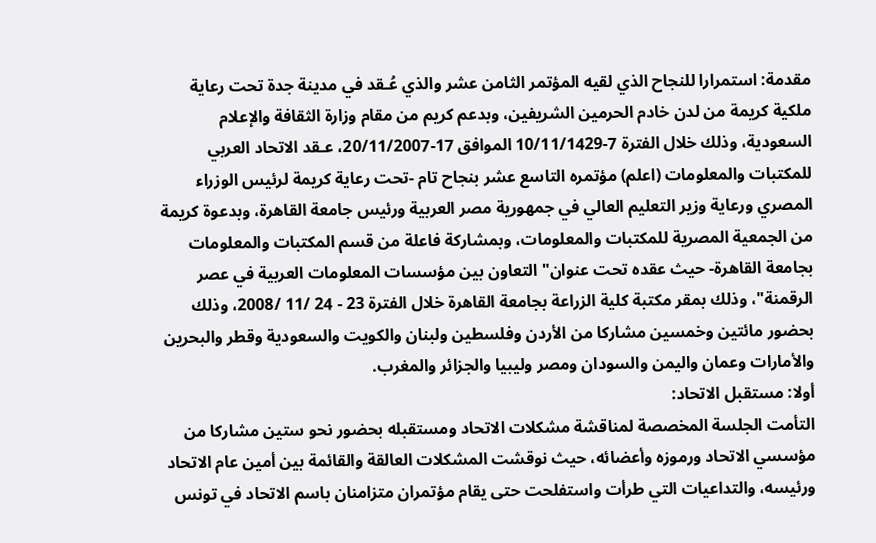مقدمة: استمرارا للنجاح الذي لقيه المؤتمر الثامن عشر والذي عُـقد في مدينة جدة تحت رعاية ملكية كريمة من لدن خادم الحرمين الشريفين، وبدعم كريم من مقام وزارة الثقافة والإعلام السعودية، وذلك خلال الفترة 7-10/11/1429 الموافق 17-20/11/2007، عـقد الاتحاد العربي للمكتبات والمعلومات (اعلم) مؤتمره التاسع عشر بنجاح تام -تحت رعاية كريمة لرئيس الوزراء المصري ورعاية وزير التعليم العالي في جمهورية مصر العربية ورئيس جامعة القاهرة، وبدعوة كريمة من الجمعية المصرية للمكتبات والمعلومات، وبمشاركة فاعلة من قسم المكتبات والمعلومات بجامعة القاهرة- حيث عقده تحت عنوان" التعاون بين مؤسسات المعلومات العربية في عصر الرقمنة"، وذلك بمقر مكتبة كلية الزراعة بجامعة القاهرة خلال الفترة 23 - 24 /11 /2008، وذلك بحضور مائتين وخمسين مشاركا من الأردن وفلسطين ولبنان والكويت والسعودية وقطر والبحرين والأمارات وعمان واليمن والسودان ومصر وليبيا والجزائر والمغرب.
أولا: مستقبل الاتحاد:
التأمت الجلسة المخصصة لمناقشة مشكلات الاتحاد ومستقبله بحضور نحو ستين مشاركا من مؤسسي الاتحاد ورموزه وأعضائه، حيث نوقشت المشكلات العالقة والقائمة بين أمين عام الاتحاد ورئيسه، والتداعيات التي طرأت واستفلحت حتى يقام مؤتمران متزامنان باسم الاتحاد في تونس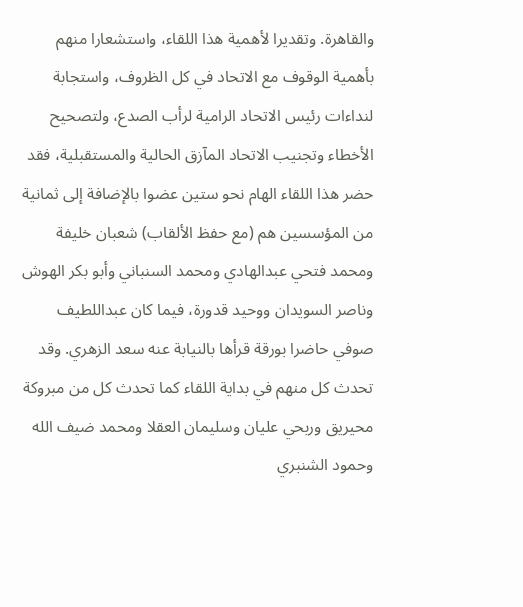والقاهرة. وتقديرا لأهمية هذا اللقاء، واستشعارا منهم بأهمية الوقوف مع الاتحاد في كل الظروف، واستجابة لنداءات رئيس الاتحاد الرامية لرأب الصدع، ولتصحيح الأخطاء وتجنيب الاتحاد المآزق الحالية والمستقبلية، فقد حضر هذا اللقاء الهام نحو ستين عضوا بالإضافة إلى ثمانية من المؤسسين هم (مع حفظ الألقاب) شعبان خليفة ومحمد فتحي عبدالهادي ومحمد السنباني وأبو بكر الهوش وناصر السويدان ووحيد قدورة، فيما كان عبداللطيف صوفي حاضرا بورقة قرأها بالنيابة عنه سعد الزهري. وقد تحدث كل منهم في بداية اللقاء كما تحدث كل من مبروكة محيريق وربحي عليان وسليمان العقلا ومحمد ضيف الله وحمود الشنبري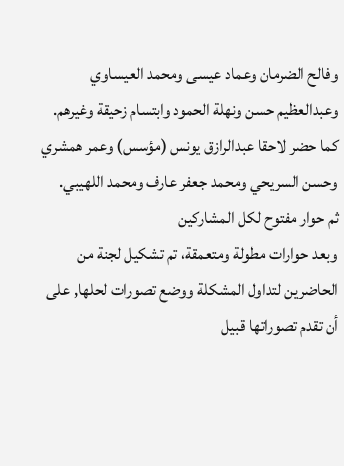وفالح الضرمان وعماد عيسى ومحمد العيساوي وعبدالعظيم حسن ونهلة الحمود وابتسام زحيقة وغيرهم. كما حضر لاحقا عبدالرازق يونس (مؤسس) وعمر همشري وحسن السريحي ومحمد جعفر عارف ومحمد اللهيبي.
ثم حوار مفتوح لكل المشاركين
وبعد حوارات مطولة ومتعمقة، تم تشكيل لجنة من الحاضرين لتداول المشكلة ووضع تصورات لحلها, على أن تقدم تصوراتها قبيل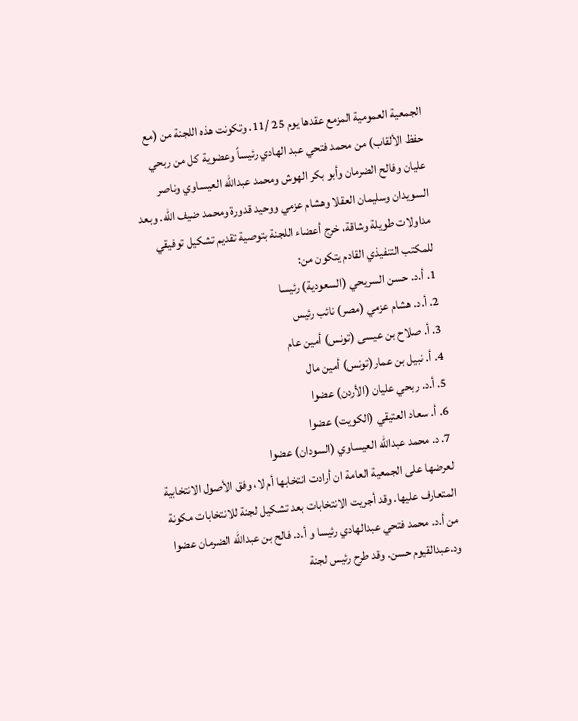الجمعية العمومية المزمع عقدها يوم 25 /11. وتكونت هذه اللجنة من (مع حفظ الألقاب) من محمد فتحي عبد الهادي رئيساً وعضوية كل من ربحي عليان وفالح الضرمان وأبو بكر الهوش ومحمد عبدالله العيساوي وناصر السويدان وسليمان العقلا وهشام عزمي ووحيد قدورة ومحمد ضيف الله. وبعد مداولات طويلة وشاقة، خرج أعضاء اللجنة بتوصية تقديم تشكيل توفيقي للمكتب التنفيذي القادم يتكون من:
1. أ.د. حسن السريحي (السعودية) رئيسا
2. أ.د. هشام عزمي (مصر) نائب رئيس
3. أ. صلاح بن عيسى (تونس) أمين عام
4. أ. نبيل بن عمار(تونس) أمين مال
5. أ.د. ربحي عليان (الأردن) عضوا
6. أ. سعاد العتيقي (الكويت) عضوا
7. د. محمد عبدالله العيساوي (السودان) عضوا
لعرضها على الجمعية العامة ان أرادت انتخابها أم لا، وفق الأصول الانتخابية المتعارف عليها. وقد أجريت الانتخابات بعد تشكيل لجنة للانتخابات مكونة من أ.د. محمد فتحي عبدالهادي رئيسا و أ.د. فالح بن عبدالله الضرمان عضوا ود.عبدالقيوم حسن. وقد طرح رئيس لجنة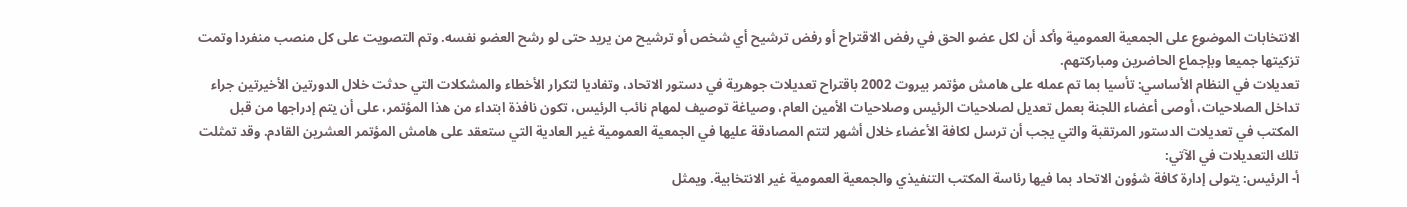الانتخابات الموضوع على الجمعية العمومية وأكد أن لكل عضو الحق في رفض الاقتراح أو رفض ترشيح أي شخص أو ترشيح من يريد حتى لو رشح العضو نفسه. وتم التصويت على كل منصب منفردا وتمت تزكيتها جميعا وبإجماع الحاضرين ومباركتهم.
تعديلات في النظام الأساسي: تأسيا بما تم عمله على هامش مؤتمر بيروت 2002 باقتراح تعديلات جوهرية في دستور الاتحاد، وتفاديا لتكرار الأخطاء والمشكلات التي حدثت خلال الدورتين الأخيرتين جراء تداخل الصلاحيات، أوصى أعضاء اللجنة بعمل تعديل لصلاحيات الرئيس وصلاحيات الأمين العام، وصياغة توصيف لمهام نائب الرئيس، تكون نافذة ابتداء من هذا المؤتمر، على أن يتم إدراجها من قبل المكتب في تعديلات الدستور المرتقبة والتي يجب أن ترسل لكافة الأعضاء خلال أشهر لتتم المصادقة عليها في الجمعية العمومية غير العادية التي ستعقد على هامش المؤتمر العشرين القادم. وقد تمثلت تلك التعديلات في الآتي:
أ- الرئيس: يتولى إدارة كافة شؤون الاتحاد بما فيها رئاسة المكتب التنفيذي والجمعية العمومية غير الانتخابية. ويمثل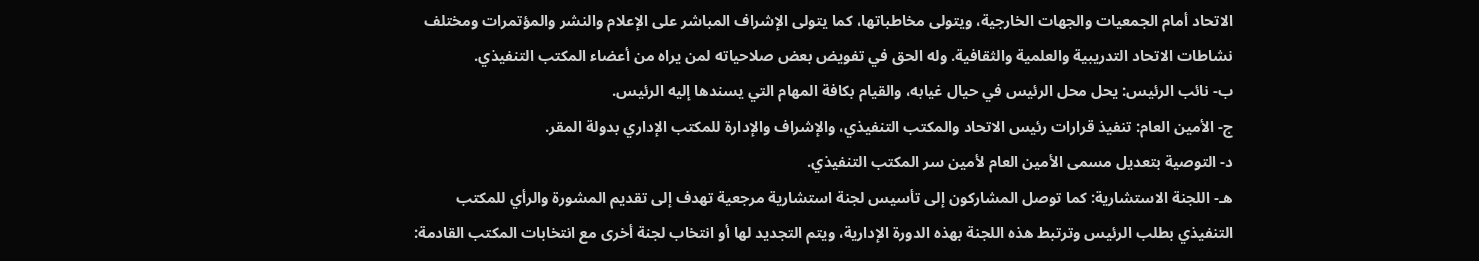الاتحاد أمام الجمعيات والجهات الخارجية، ويتولى مخاطباتها، كما يتولى الإشراف المباشر على الإعلام والنشر والمؤتمرات ومختلف نشاطات الاتحاد التدريبية والعلمية والثقافية. وله الحق في تفويض بعض صلاحياته لمن يراه من أعضاء المكتب التنفيذي.
ب- نائب الرئيس: يحل محل الرئيس في حيال غيابه، والقيام بكافة المهام التي يسندها إليه الرئيس.
ج- الأمين العام: تنفيذ قرارات رئيس الاتحاد والمكتب التنفيذي، والإشراف والإدارة للمكتب الإداري بدولة المقر.
د- التوصية بتعديل مسمى الأمين العام لأمين سر المكتب التنفيذي.
هـ- اللجنة الاستشارية: كما توصل المشاركون إلى تأسيس لجنة استشارية مرجعية تهدف إلى تقديم المشورة والرأي للمكتب التنفيذي بطلب الرئيس وترتبط هذه اللجنة بهذه الدورة الإدارية، ويتم التجديد لها أو انتخاب لجنة أخرى مع انتخابات المكتب القادمة: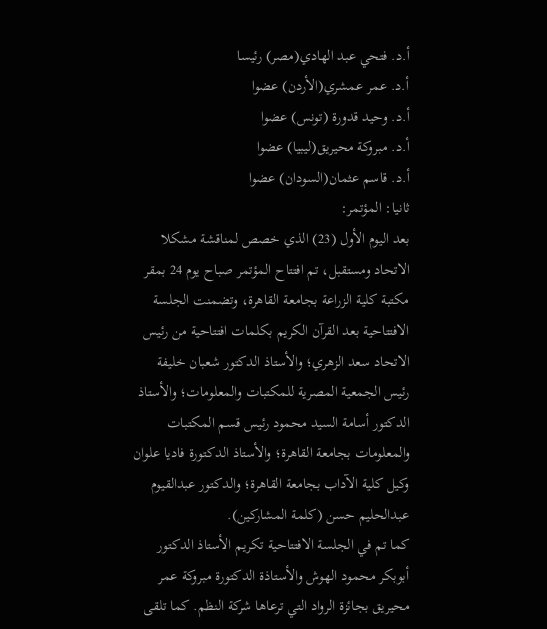أ.د. فتحي عبد الهادي(مصر) رئيسا
أ.د. عمر عمشري(الأردن) عضوا
أ.د. وحيد قدورة (تونس) عضوا
أ.د. مبروكة محيريق(ليبيا) عضوا
أ.د. قاسم عثمان(السودان) عضوا
ثانيا: المؤتمر:
بعد اليوم الأول (23) الذي خصص لمناقشة مشكلا الاتحاد ومستقبل، تم افتتاح المؤتمر صباح يوم 24 بمقر مكتبة كلية الزراعة بجامعة القاهرة، وتضمنت الجلسة الافتتاحية بعد القرآن الكريم بكلمات افتتاحية من رئيس الاتحاد سعد الزهري؛ والأستاذ الدكتور شعبان خليفة رئيس الجمعية المصرية للمكتبات والمعلومات؛ والأستاذ الدكتور أسامة السيد محمود رئيس قسم المكتبات والمعلومات بجامعة القاهرة؛ والأستاذ الدكتورة فاديا علوان وكيل كلية الآداب بجامعة القاهرة؛ والدكتور عبدالقيوم عبدالحليم حسن (كلمة المشاركين).
كما تم في الجلسة الافتتاحية تكريم الأستاذ الدكتور أبوبكر محمود الهوش والأستاذة الدكتورة مبروكة عمر محيريق بجائزة الرواد التي ترعاها شركة النظم. كما تلقى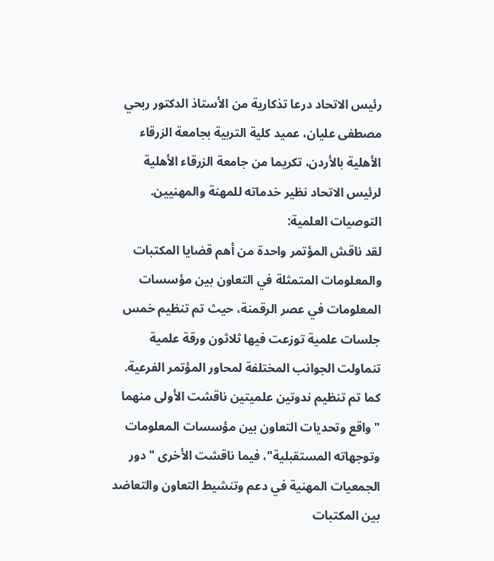رئيس الاتحاد درعا تذكارية من الأستاذ الدكتور ربحي مصطفى عليان، عميد كلية التربية بجامعة الزرقاء الأهلية بالأردن، تكريما من جامعة الزرقاء الأهلية لرئيس الاتحاد نظير خدماته للمهنة والمهنيين.
التوصيات العلمية:
لقد ناقش المؤتمر واحدة من أهم قضايا المكتبات والمعلومات المتمثلة في التعاون بين مؤسسات المعلومات في عصر الرقمنة، حيث تم تنظيم خمس جلسات علمية توزعت فيها ثلاثون ورقة علمية تنماولت الجوانب المختلفة لمحاور المؤتمر الفرعية. كما تم تنظيم ندوتين علميتين ناقشت الأولى منهما "واقع وتحديات التعاون بين مؤسسات المعلومات وتوجهاته المستقبلية"، فيما ناقشت الأخرى "دور الجمعيات المهنية في دعم وتنشيط التعاون والتعاضد بين المكتبات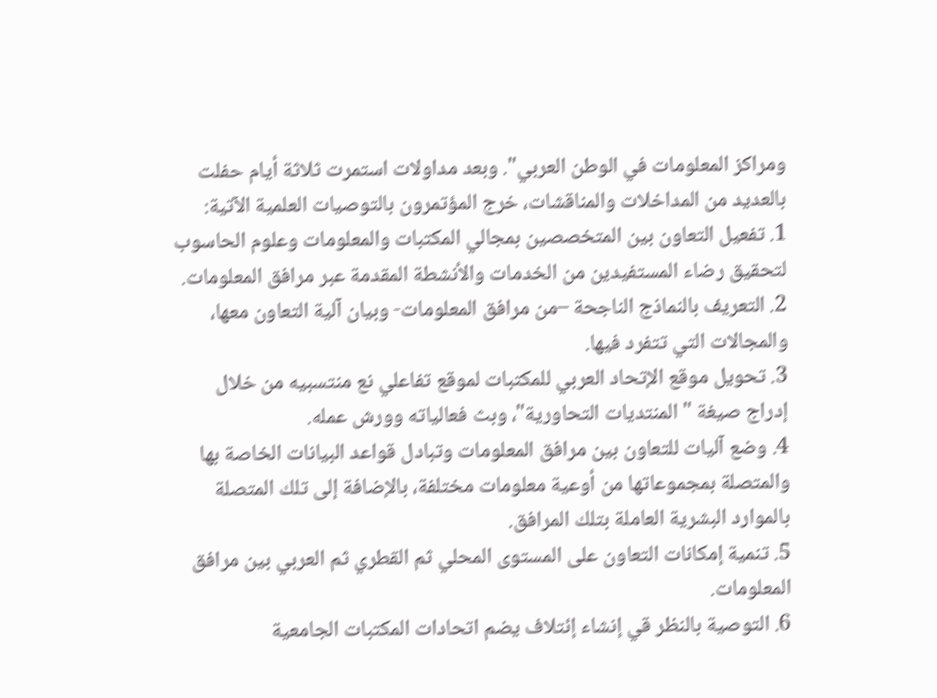ومراكز المعلومات في الوطن العربي". وبعد مداولات استمرت ثلاثة أيام حفلت بالعديد من المداخلات والمناقشات، خرج المؤتمرون بالتوصيات العلمية الآتية:
1. تفعيل التعاون بين المتخصصين بمجالي المكتبات والمعلومات وعلوم الحاسوب لتحقيق رضاء المستفيدين من الخدمات والأنشطة المقدمة عبر مرافق المعلومات.
2. التعريف بالنماذج الناجحة –من مرافق المعلومات- وبيان آلية التعاون معها، والمجالات التي تتفرد فيها.
3. تحويل موقع الإتحاد العربي للمكتبات لموقع تفاعلي نع منتسبيه من خلال إدراج صيغة " المنتديات التحاورية"، وبث فعالياته وورش عمله.
4. وضع آليات للتعاون بين مرافق المعلومات وتبادل قواعد البيانات الخاصة بها والمتصلة بمجموعاتها من أوعية معلومات مختلفة، بالإضافة إلى تلك المتصلة بالموارد البشرية العاملة بتلك المرافق.
5. تنمية إمكانات التعاون على المستوى المحلي ثم القطري ثم العربي بين مرافق المعلومات.
6. التوصية بالنظر قي إنشاء إئتلاف يضم اتحادات المكتبات الجامعية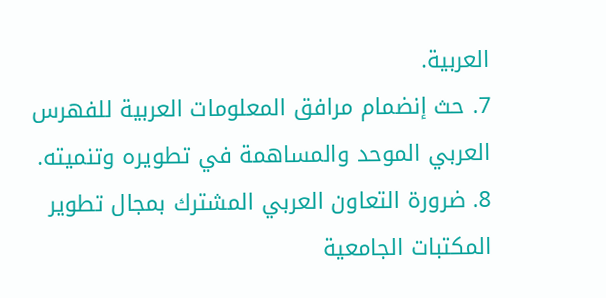العربية.
7. حث إنضمام مرافق المعلومات العربية للفهرس العربي الموحد والمساهمة في تطويره وتنميته.
8. ضرورة التعاون العربي المشترك بمجال تطوير المكتبات الجامعية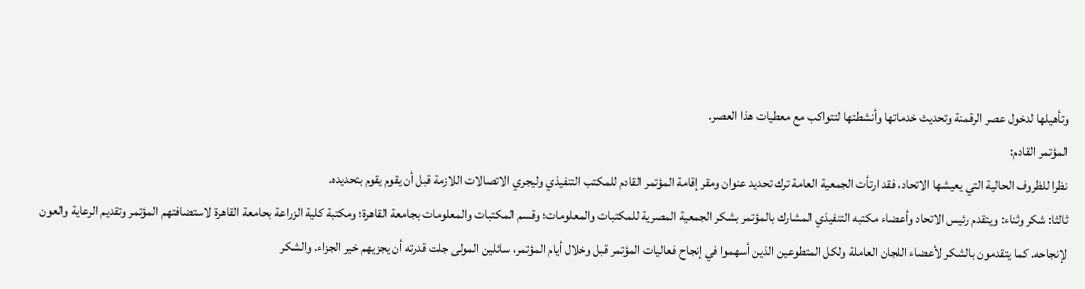وتأهيلها لدخول عصر الرقمنة وتحديث خدماتها وأنشطتها لتتواكب مع معطيات هذا العصر.
المؤتمر القادم:
نظرا للظروف الحالية التي يعيشها الاتحاد، فقد ارتأت الجمعية العامة ترك تحديد عنوان ومقر إقامة المؤتمر القادم للمكتب التنفيذي وليجري الاتصالات اللازمة قبل أن يقوم يقوم بتحديده.
ثالثا: شكر وثناء: ويتقدم رئيس الاتحاد وأعضاء مكتبه التنفيذي المشارك بالمؤتمر بشكر الجمعية المصرية للمكتبات والمعلومات؛ وقسم المكتبات والمعلومات بجامعة القاهرة؛ ومكتبة كلية الزراعة بحامعة القاهرة لاستضافتهم المؤتمر وتقديم الرعاية والعون لإنجاحه. كما يتقدمون بالشكر لأعضاء اللجان العاملة ولكل المتطوعين الذين أسهموا في إنجاح فعاليات المؤتمر قبل وخلال أيام المؤتمر، سائلين المولى جلت قدرته أن يجزيهم خير الجزاء. والشكر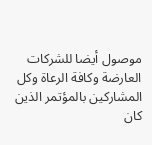موصول أيضا للشركات العارضة وكافة الرعاة وكل المشاركين بالمؤتمر الذين كان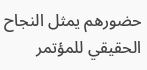حضورهم يمثل النجاح الحقيقي للمؤتمر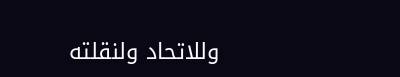وللاتحاد ولنقلته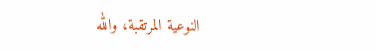النوعية المرتقبة، والله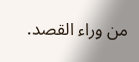من وراء القصد.